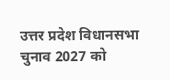उत्तर प्रदेश विधानसभा चुनाव 2027 को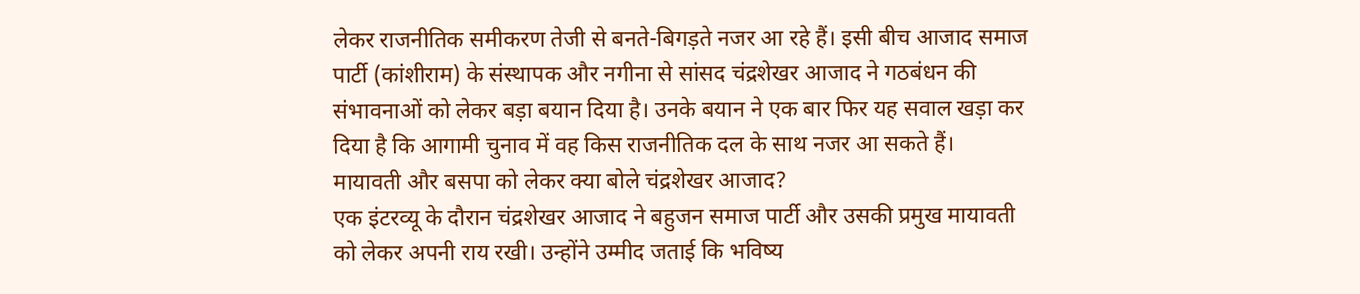लेकर राजनीतिक समीकरण तेजी से बनते-बिगड़ते नजर आ रहे हैं। इसी बीच आजाद समाज पार्टी (कांशीराम) के संस्थापक और नगीना से सांसद चंद्रशेखर आजाद ने गठबंधन की संभावनाओं को लेकर बड़ा बयान दिया है। उनके बयान ने एक बार फिर यह सवाल खड़ा कर दिया है कि आगामी चुनाव में वह किस राजनीतिक दल के साथ नजर आ सकते हैं।
मायावती और बसपा को लेकर क्या बोले चंद्रशेखर आजाद?
एक इंटरव्यू के दौरान चंद्रशेखर आजाद ने बहुजन समाज पार्टी और उसकी प्रमुख मायावती को लेकर अपनी राय रखी। उन्होंने उम्मीद जताई कि भविष्य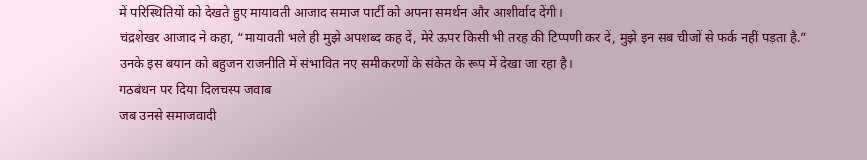में परिस्थितियों को देखते हुए मायावती आजाद समाज पार्टी को अपना समर्थन और आशीर्वाद देंगी।
चंद्रशेखर आजाद ने कहा, “मायावती भले ही मुझे अपशब्द कह दें, मेरे ऊपर किसी भी तरह की टिप्पणी कर दें, मुझे इन सब चीजों से फर्क नहीं पड़ता है.”
उनके इस बयान को बहुजन राजनीति में संभावित नए समीकरणों के संकेत के रूप में देखा जा रहा है।
गठबंधन पर दिया दिलचस्प जवाब
जब उनसे समाजवादी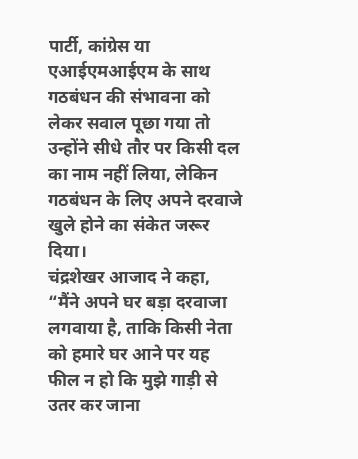पार्टी, कांग्रेस या एआईएमआईएम के साथ गठबंधन की संभावना को लेकर सवाल पूछा गया तो उन्होंने सीधे तौर पर किसी दल का नाम नहीं लिया, लेकिन गठबंधन के लिए अपने दरवाजे खुले होने का संकेत जरूर दिया।
चंद्रशेखर आजाद ने कहा, “मैंने अपने घर बड़ा दरवाजा लगवाया है, ताकि किसी नेता को हमारे घर आने पर यह फील न हो कि मुझे गाड़ी से उतर कर जाना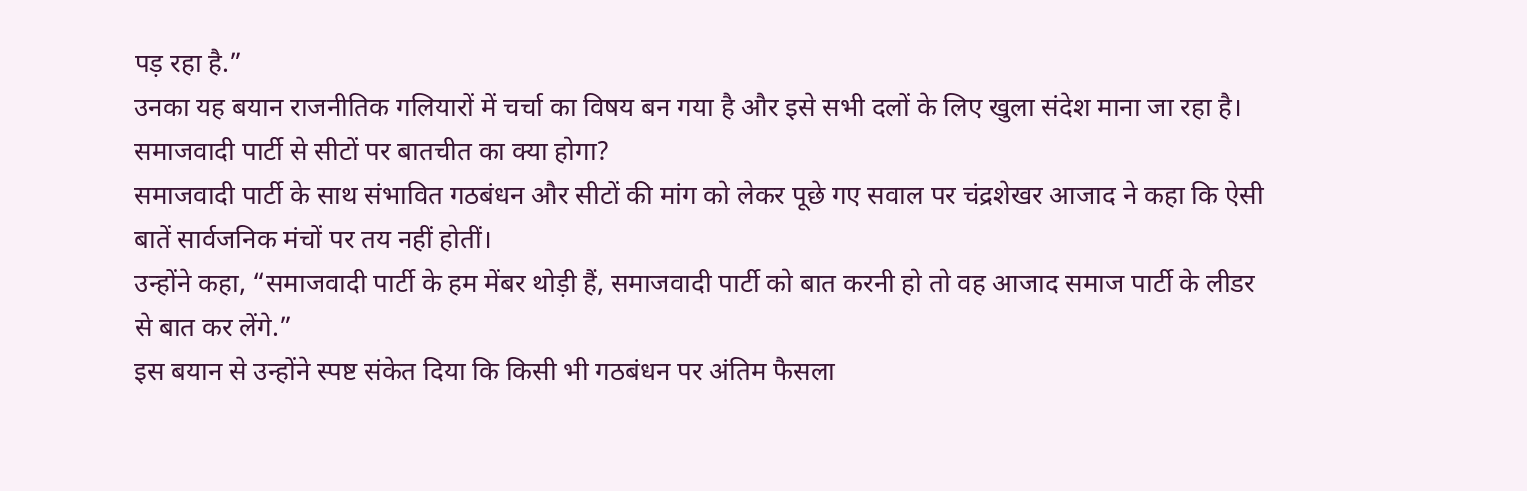पड़ रहा है.”
उनका यह बयान राजनीतिक गलियारों में चर्चा का विषय बन गया है और इसे सभी दलों के लिए खुला संदेश माना जा रहा है।
समाजवादी पार्टी से सीटों पर बातचीत का क्या होगा?
समाजवादी पार्टी के साथ संभावित गठबंधन और सीटों की मांग को लेकर पूछे गए सवाल पर चंद्रशेखर आजाद ने कहा कि ऐसी बातें सार्वजनिक मंचों पर तय नहीं होतीं।
उन्होंने कहा, “समाजवादी पार्टी के हम मेंबर थोड़ी हैं, समाजवादी पार्टी को बात करनी हो तो वह आजाद समाज पार्टी के लीडर से बात कर लेंगे.”
इस बयान से उन्होंने स्पष्ट संकेत दिया कि किसी भी गठबंधन पर अंतिम फैसला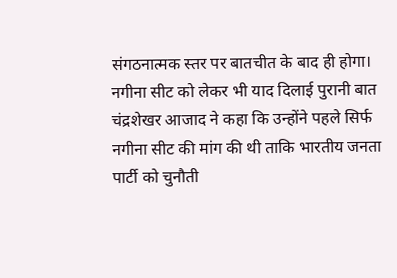संगठनात्मक स्तर पर बातचीत के बाद ही होगा।
नगीना सीट को लेकर भी याद दिलाई पुरानी बात
चंद्रशेखर आजाद ने कहा कि उन्होंने पहले सिर्फ नगीना सीट की मांग की थी ताकि भारतीय जनता पार्टी को चुनौती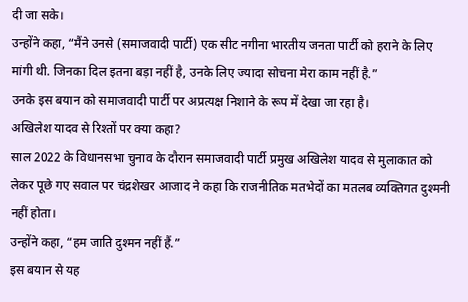दी जा सके।
उन्होंने कहा, “मैंने उनसे (समाजवादी पार्टी) एक सीट नगीना भारतीय जनता पार्टी को हराने के लिए मांगी थी. जिनका दिल इतना बड़ा नहीं है, उनके लिए ज्यादा सोचना मेरा काम नहीं है.”
उनके इस बयान को समाजवादी पार्टी पर अप्रत्यक्ष निशाने के रूप में देखा जा रहा है।
अखिलेश यादव से रिश्तों पर क्या कहा?
साल 2022 के विधानसभा चुनाव के दौरान समाजवादी पार्टी प्रमुख अखिलेश यादव से मुलाकात को लेकर पूछे गए सवाल पर चंद्रशेखर आजाद ने कहा कि राजनीतिक मतभेदों का मतलब व्यक्तिगत दुश्मनी नहीं होता।
उन्होंने कहा, “हम जाति दुश्मन नहीं हैं.”
इस बयान से यह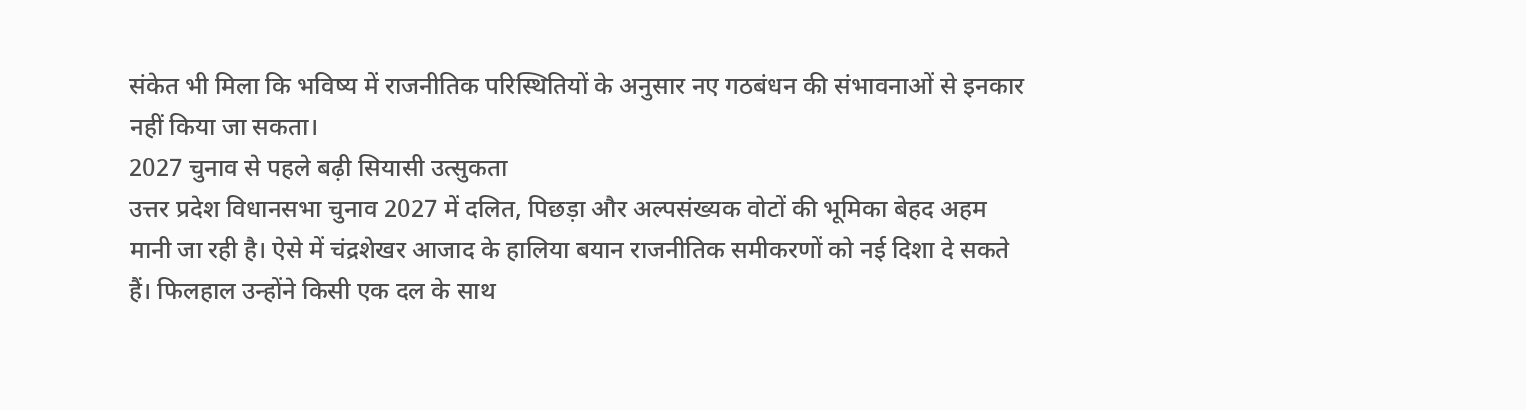संकेत भी मिला कि भविष्य में राजनीतिक परिस्थितियों के अनुसार नए गठबंधन की संभावनाओं से इनकार नहीं किया जा सकता।
2027 चुनाव से पहले बढ़ी सियासी उत्सुकता
उत्तर प्रदेश विधानसभा चुनाव 2027 में दलित, पिछड़ा और अल्पसंख्यक वोटों की भूमिका बेहद अहम मानी जा रही है। ऐसे में चंद्रशेखर आजाद के हालिया बयान राजनीतिक समीकरणों को नई दिशा दे सकते हैं। फिलहाल उन्होंने किसी एक दल के साथ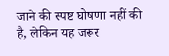जाने की स्पष्ट घोषणा नहीं की है, लेकिन यह जरूर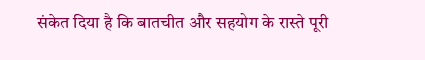संकेत दिया है कि बातचीत और सहयोग के रास्ते पूरी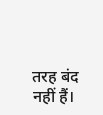तरह बंद नहीं हैं।